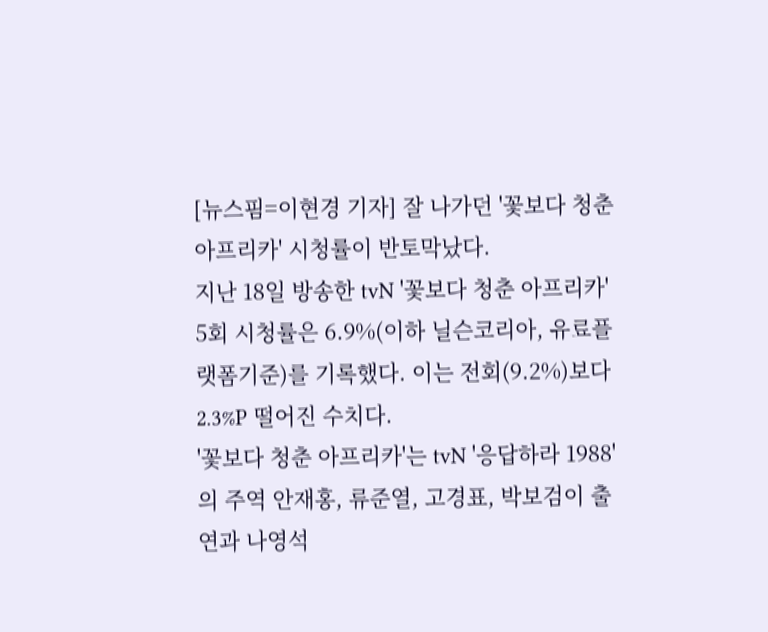[뉴스핌=이현경 기자] 잘 나가던 '꽃보다 청춘 아프리카' 시청률이 반토막났다.
지난 18일 방송한 tvN '꽃보다 청춘 아프리카' 5회 시청률은 6.9%(이하 닐슨코리아, 유료플랫폼기준)를 기록했다. 이는 전회(9.2%)보다 2.3%P 떨어진 수치다.
'꽃보다 청춘 아프리카'는 tvN '응답하라 1988'의 주역 안재홍, 류준열, 고경표, 박보검이 출연과 나영석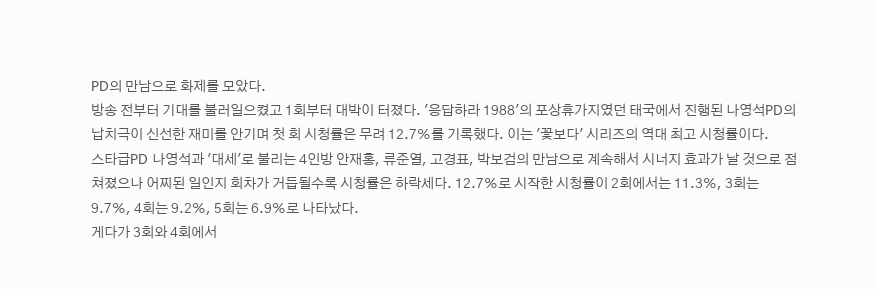PD의 만남으로 화제를 모았다.
방송 전부터 기대를 불러일으켰고 1회부터 대박이 터졌다. '응답하라 1988'의 포상휴가지였던 태국에서 진행된 나영석PD의 납치극이 신선한 재미를 안기며 첫 회 시청률은 무려 12.7%를 기록했다. 이는 '꽃보다' 시리즈의 역대 최고 시청률이다.
스타급PD 나영석과 '대세'로 불리는 4인방 안재홍, 류준열, 고경표, 박보검의 만남으로 계속해서 시너지 효과가 날 것으로 점쳐졌으나 어찌된 일인지 회차가 거듭될수록 시청률은 하락세다. 12.7%로 시작한 시청률이 2회에서는 11.3%, 3회는 9.7%, 4회는 9.2%, 5회는 6.9%로 나타났다.
게다가 3회와 4회에서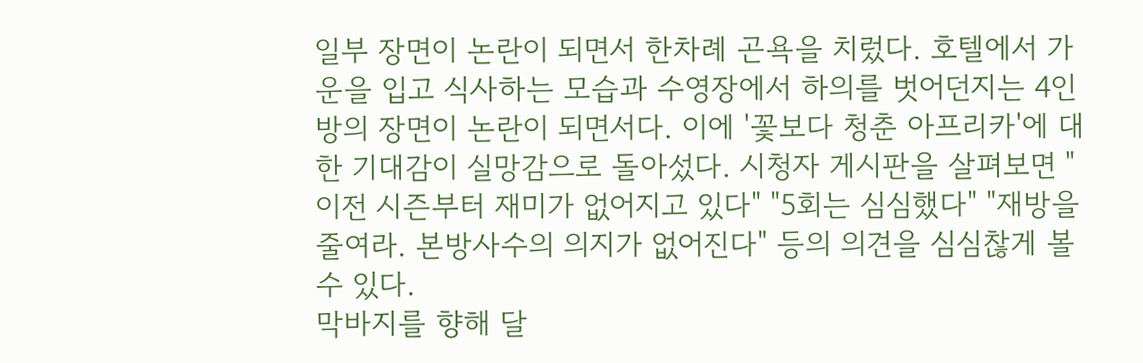일부 장면이 논란이 되면서 한차례 곤욕을 치렀다. 호텔에서 가운을 입고 식사하는 모습과 수영장에서 하의를 벗어던지는 4인방의 장면이 논란이 되면서다. 이에 '꽃보다 청춘 아프리카'에 대한 기대감이 실망감으로 돌아섰다. 시청자 게시판을 살펴보면 "이전 시즌부터 재미가 없어지고 있다" "5회는 심심했다" "재방을 줄여라. 본방사수의 의지가 없어진다" 등의 의견을 심심찮게 볼 수 있다.
막바지를 향해 달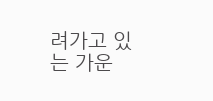려가고 있는 가운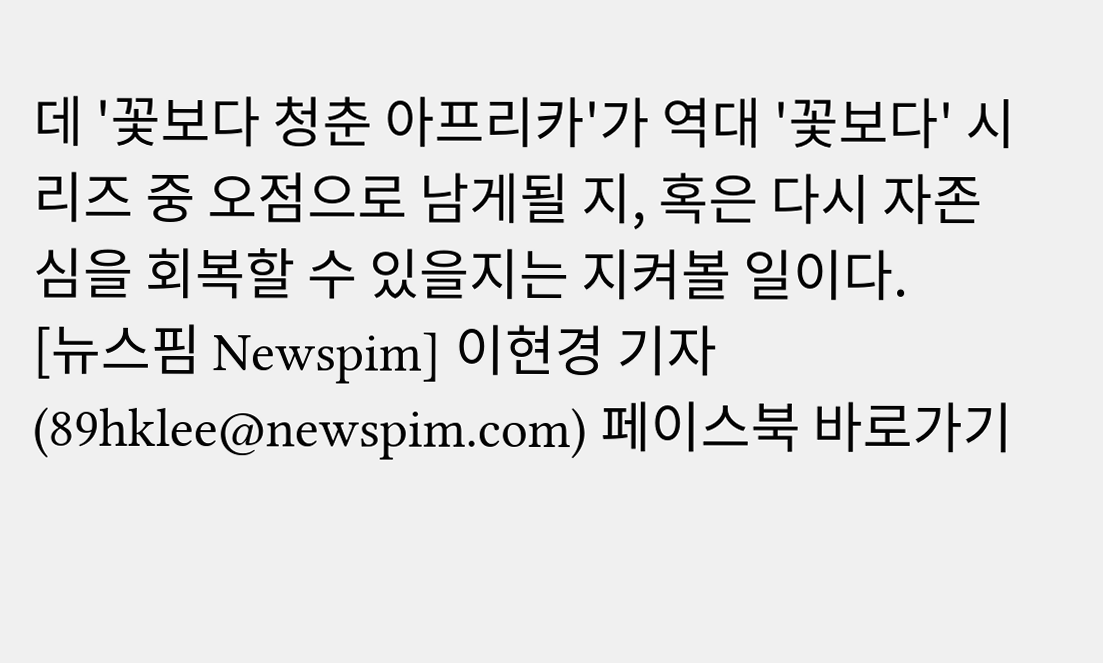데 '꽃보다 청춘 아프리카'가 역대 '꽃보다' 시리즈 중 오점으로 남게될 지, 혹은 다시 자존심을 회복할 수 있을지는 지켜볼 일이다.
[뉴스핌 Newspim] 이현경 기자(89hklee@newspim.com) 페이스북 바로가기